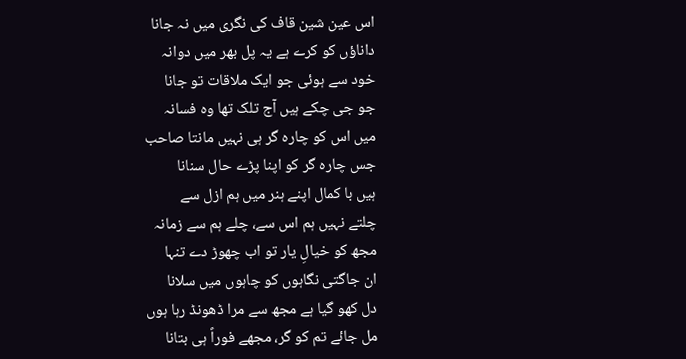اس عین شین قاف کی نگری میں نہ جانا
داناؤں کو کرے ہے یہ پل بھر میں دوانہ
خود سے ہوئی جو ایک ملاقات تو جانا
جو جی چکے ہیں آج تلک تھا وہ فسانہ
میں اس کو چارہ گر ہی نہیں مانتا صاحب
جس چارہ گر کو اپنا پڑے حال سنانا
ہیں با کمال اپنے ہنر میں ہم ازل سے
چلتے نہیں ہم اس سے، چلے ہم سے زمانہ
مجھ کو خیالِ یار تو اب چھوڑ دے تنہا
ان جاگتی نگاہوں کو چاہوں میں سلانا
دل کھو گیا ہے مجھ سے مرا ڈھونڈ رہا ہوں
مل جائے تم کو گر، مجھے فوراً ہی بتانا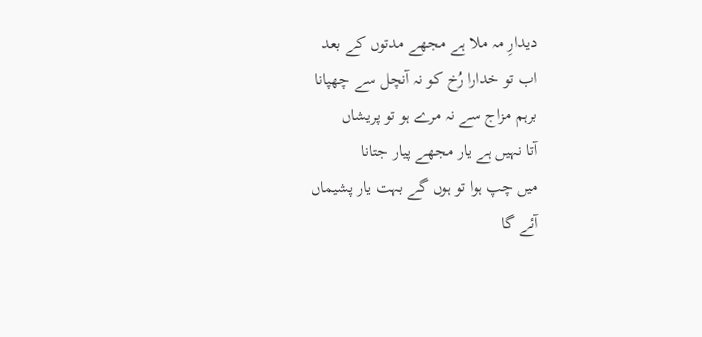دیدارِ مہ ملا ہے مجھے مدتوں کے بعد
اب تو خدارا رُخ کو نہ آنچل سے چھپانا
برہم مزاج سے نہ مرے ہو تو پریشاں
آتا نہیں ہے یار مجھے پیار جتانا
میں چپ ہوا تو ہوں گے بہت یار پشیماں
آئے گا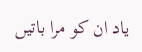یاد ان کو مرا باتیں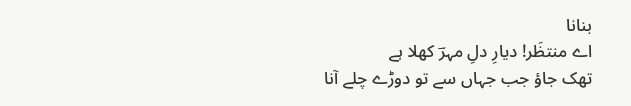بنانا
اے منتظَر! دیارِ دلِ مہرؔ کھلا ہے
تھک جاؤ جب جہاں سے تو دوڑے چلے آنا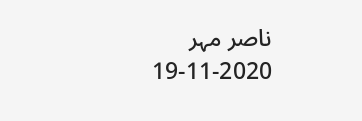ناصر مہر
19-11-2020